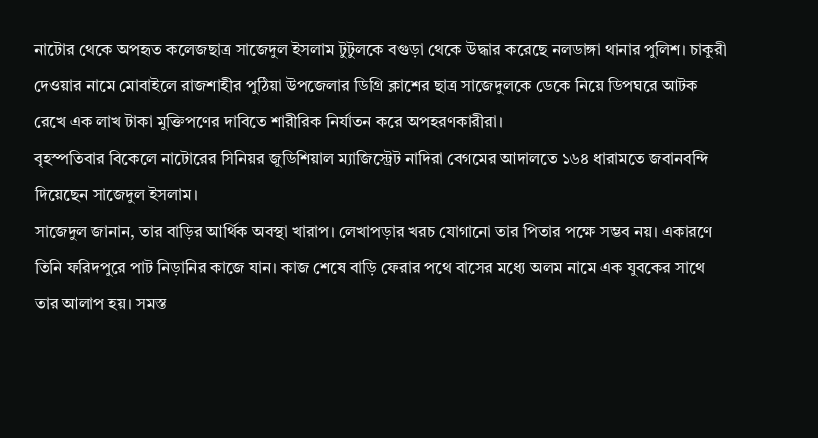নাটোর থেকে অপহৃত কলেজছাত্র সাজেদুল ইসলাম টুটুলকে বগুড়া থেকে উদ্ধার করেছে নলডাঙ্গা থানার পুলিশ। চাকুরী দেওয়ার নামে মোবাইলে রাজশাহীর পুঠিয়া উপজেলার ডিগ্রি ক্লাশের ছাত্র সাজেদুলকে ডেকে নিয়ে ডিপঘরে আটক রেখে এক লাখ টাকা মুক্তিপণের দাবিতে শারীরিক নির্যাতন করে অপহরণকারীরা।
বৃহস্পতিবার বিকেলে নাটোরের সিনিয়র জুডিশিয়াল ম্যাজিস্ট্রেট নাদিরা বেগমের আদালতে ১৬৪ ধারামতে জবানবন্দি দিয়েছেন সাজেদুল ইসলাম।
সাজেদুল জানান, তার বাড়ির আর্থিক অবস্থা খারাপ। লেখাপড়ার খরচ যোগানো তার পিতার পক্ষে সম্ভব নয়। একারণে তিনি ফরিদপুরে পাট নিড়ানির কাজে যান। কাজ শেষে বাড়ি ফেরার পথে বাসের মধ্যে অলম নামে এক যুবকের সাথে তার আলাপ হয়। সমস্ত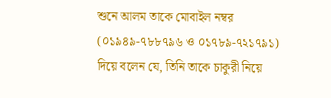শুনে আলম তাকে মোবাইল নম্বর (০১৯৪৯-৭৮৮৭৯৬ ও ০১৭৮৯-৭২১৭৯১) দিয়ে বলেন যে, তিনি তাকে চাকুরী নিয়ে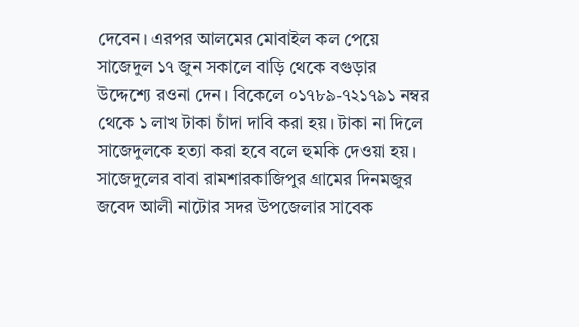দেবেন। এরপর আলমের মোবাইল কল পেয়ে সাজেদুল ১৭ জুন সকালে বাড়ি থেকে বগুড়ার উদ্দেশ্যে রওনা দেন। বিকেলে ০১৭৮৯-৭২১৭৯১ নম্বর থেকে ১ লাখ টাকা চাঁদা দাবি করা হয়। টাকা না দিলে সাজেদুলকে হত্যা করা হবে বলে হুমকি দেওয়া হয়।
সাজেদুলের বাবা রামশারকাজিপুর গ্রামের দিনমজুর জবেদ আলী নাটোর সদর উপজেলার সাবেক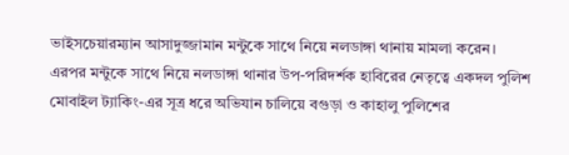ভাইসচেয়ারম্যান আসাদুজ্জামান মন্টুকে সাথে নিয়ে নলডাঙ্গা থানায় মামলা করেন।
এরপর মন্টুকে সাথে নিয়ে নলডাঙ্গা থানার উপ-পরিদর্শক হাবিরের নেতৃত্বে একদল পুলিশ মোবাইল ট্যাকিং-এর সূত্র ধরে অভিযান চালিয়ে বগুড়া ও কাহালু পুলিশের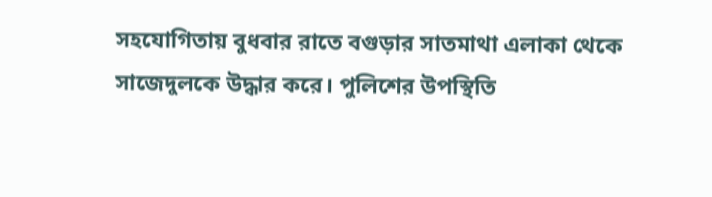সহযোগিতায় বুধবার রাতে বগুড়ার সাতমাথা এলাকা থেকে সাজেদুলকে উদ্ধার করে। পুলিশের উপস্থিতি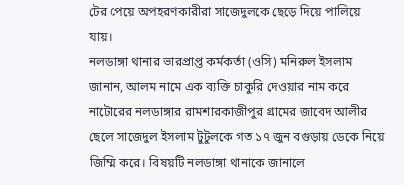টের পেয়ে অপহরণকারীরা সাজেদুলকে ছেড়ে দিয়ে পালিয়ে যায়।
নলডাঙ্গা থানার ভারপ্রাপ্ত কর্মকর্তা (ওসি) মনিরুল ইসলাম জানান, আলম নামে এক ব্যক্তি চাকুরি দেওয়ার নাম করে নাটোরের নলডাঙ্গার রামশারকাজীপুর গ্রামের জাবেদ আলীর ছেলে সাজেদুল ইসলাম টুটুলকে গত ১৭ জুন বগুড়ায় ডেকে নিয়ে জিম্মি করে। বিষয়টি নলডাঙ্গা থানাকে জানালে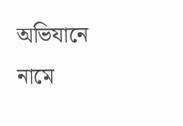অভিযানে নামে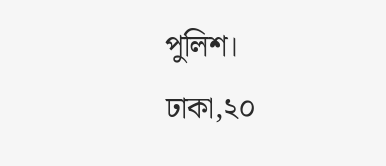পুলিশ।
ঢাকা,২০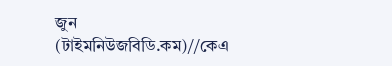জুন (টাইমনিউজবিডি.কম)//কেএ